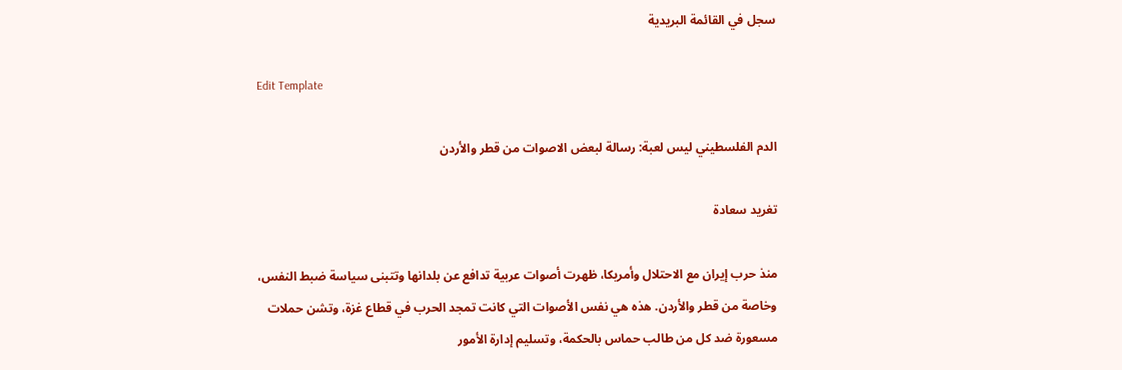سجل في القائمة البريدية

Edit Template

الدم الفلسطيني ليس لعبة: رسالة لبعض الاصوات من قطر والأردن

تغريد سعادة

منذ حرب إيران مع الاحتلال وأمريكا، ظهرت أصوات عربية تدافع عن بلدانها وتتبنى سياسة ضبط النفس، وخاصة من قطر والأردن. هذه هي نفس الأصوات التي كانت تمجد الحرب في قطاع غزة، وتشن حملات مسعورة ضد كل من طالب حماس بالحكمة، وتسليم إدارة الأمور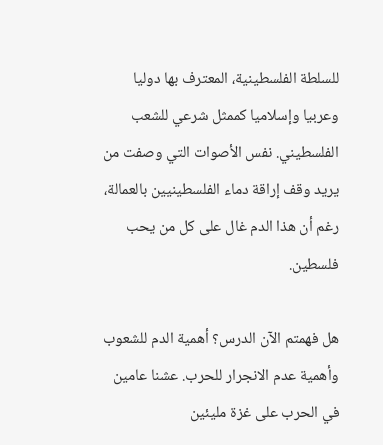للسلطة الفلسطينية، المعترف بها دوليا وعربيا وإسلاميا كممثل شرعي للشعب الفلسطيني. نفس الأصوات التي وصفت من يريد وقف إراقة دماء الفلسطينيين بالعمالة، رغم أن هذا الدم غال على كل من يحب فلسطين.

هل فهمتم الآن الدرس؟ أهمية الدم للشعوب وأهمية عدم الانجرار للحرب. عشنا عامين في الحرب على غزة مليئين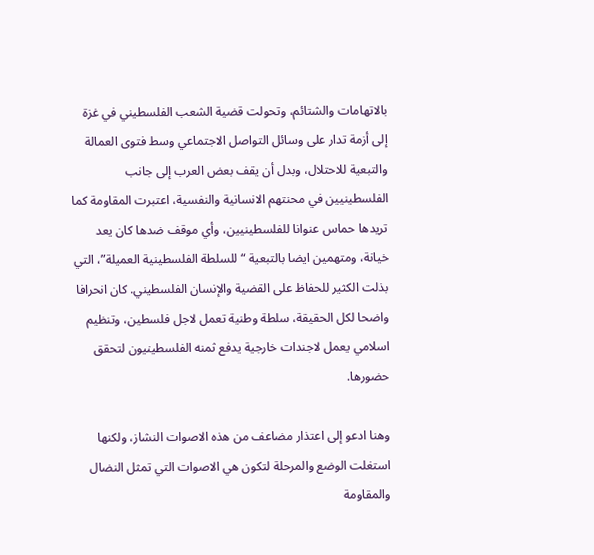بالاتهامات والشتائم، وتحولت قضية الشعب الفلسطيني في غزة إلى أزمة تدار على وسائل التواصل الاجتماعي وسط فتوى العمالة والتبعية للاحتلال، وبدل أن يقف بعض العرب إلى جانب الفلسطينيين في محنتهم الانسانية والنفسية، اعتبرت المقاومة كما تريدها حماس عنوانا للفلسطينيين، وأي موقف ضدها كان يعد خيانة، ومتهمين ايضا بالتبعية “للسلطة الفلسطينية العميلة”، التي بذلت الكثير للحفاظ على القضية والإنسان الفلسطيني. كان انحرافا واضحا لكل الحقيقة، سلطة وطنية تعمل لاجل فلسطين، وتنظيم اسلامي يعمل لاجندات خارجية يدفع ثمنه الفلسطينيون لتحقق حضورها.

وهنا ادعو إلى اعتذار مضاعف من هذه الاصوات النشاز، ولكنها استغلت الوضع والمرحلة لتكون هي الاصوات التي تمثل النضال والمقاومة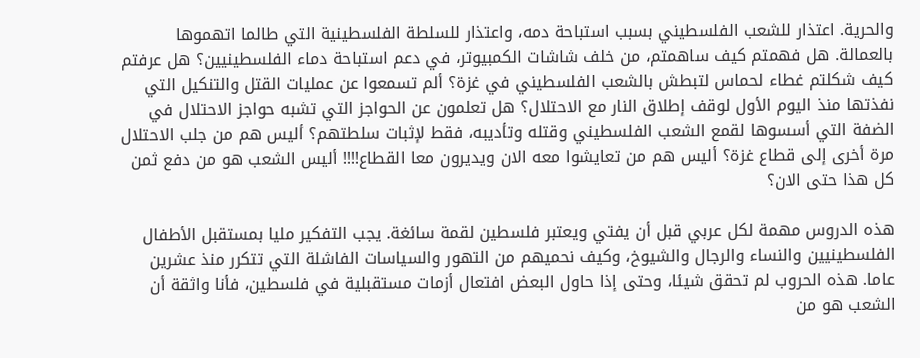والحرية. اعتذار للشعب الفلسطيني بسبب استباحة دمه، واعتذار للسلطة الفلسطينية التي طالما اتهموها بالعمالة. هل فهمتم كيف ساهمتم، من خلف شاشات الكمبيوتر، في دعم استباحة دماء الفلسطينيين؟ هل عرفتم كيف شكلتم غطاء لحماس لتبطش بالشعب الفلسطيني في غزة؟ ألم تسمعوا عن عمليات القتل والتنكيل التي نفذتها منذ اليوم الأول لوقف إطلاق النار مع الاحتلال؟ هل تعلمون عن الحواجز التي تشبه حواجز الاحتلال في الضفة التي أسسوها لقمع الشعب الفلسطيني وقتله وتأديبه، فقط لإثبات سلطتهم؟ أليس هم من جلب الاحتلال مرة أخرى إلى قطاع غزة؟ أليس هم من تعايشوا معه الان ويديرون معا القطاع!!!! أليس الشعب هو من دفع ثمن كل هذا حتى الان؟

هذه الدروس مهمة لكل عربي قبل أن يفتي ويعتبر فلسطين لقمة سائغة. يجب التفكير مليا بمستقبل الأطفال الفلسطينيين والنساء والرجال والشيوخ، وكيف نحميهم من التهور والسياسات الفاشلة التي تتكرر منذ عشرين عاما. هذه الحروب لم تحقق شيئا، وحتى إذا حاول البعض افتعال أزمات مستقبلية في فلسطين، فأنا واثقة أن الشعب هو من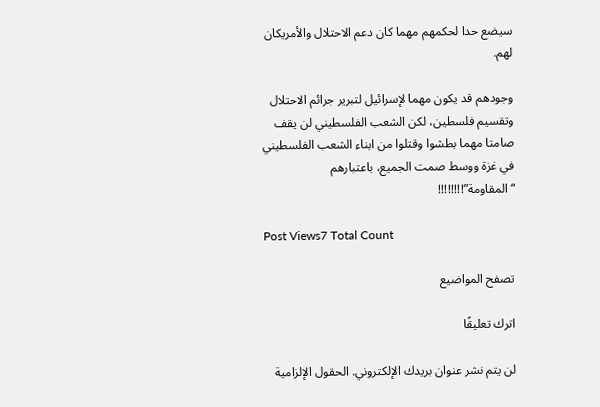سيضع حدا لحكمهم مهما كان دعم الاحتلال والأمريكان لهم.

وجودهم قد يكون مهما لإسرائيل لتبرير جرائم الاحتلال وتقسيم فلسطين، لكن الشعب الفلسطيني لن يقف صامتا مهما بطشوا وقتلوا من ابناء الشعب الفلسطيني في غزة ووسط صمت الجميع، باعتبارهم “المقاومة”!!!!!!!!

Post Views7 Total Count

تصفح المواضيع

اترك تعليقًا

لن يتم نشر عنوان بريدك الإلكتروني. الحقول الإلزامية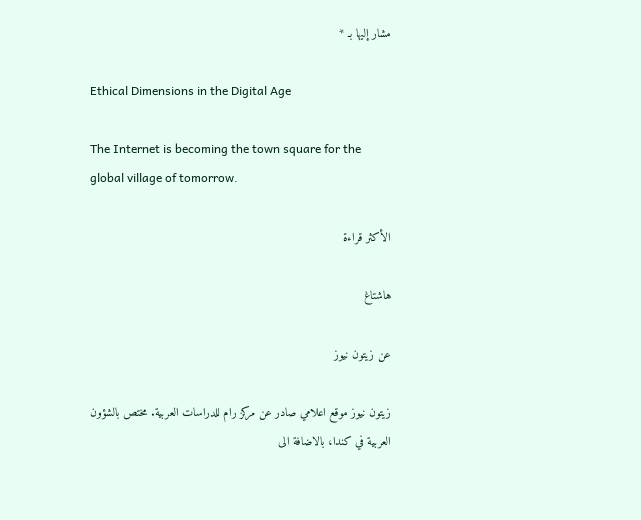مشار إليها بـ *

Ethical Dimensions in the Digital Age

The Internet is becoming the town square for the global village of tomorrow.

الأكثر قراءة

هاشتاغ

عن زيتون نيوز

زيتون نيوز موقع اعلامي صادر عن مركز رام للدراسات العربية. مختص بالشؤون العربية في كندا، بالاضافة الى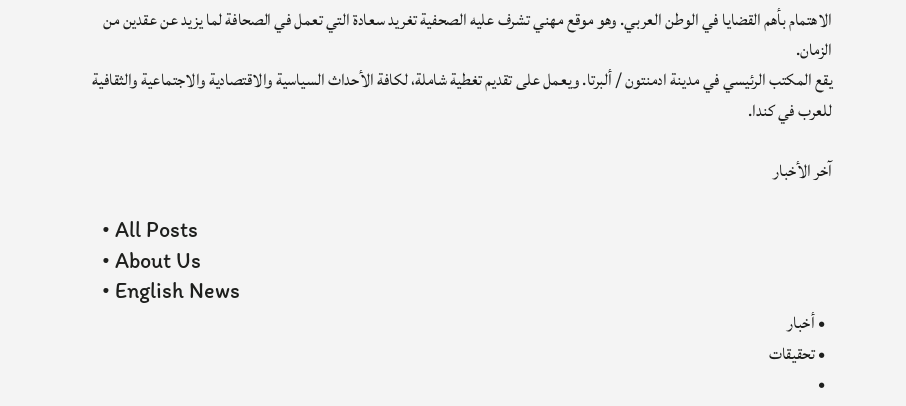الاهتمام بأهم القضايا في الوطن العربي. وهو موقع مهني تشرف عليه الصحفية تغريد سعادة التي تعمل في الصحافة لما يزيد عن عقدين من الزمان.
يقع المكتب الرئيسي في مدينة ادمنتون / ألبرتا. ويعمل على تقديم تغطية شاملة، لكافة الأحداث السياسية والاقتصادية والاجتماعية والثقافية للعرب في كندا.

آخر الأخبار

  • All Posts
  • About Us
  • English News
  • أخبار
  • تحقيقات
  •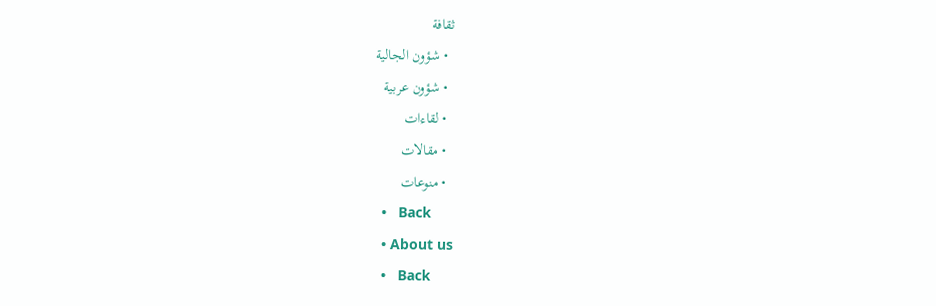ثقافة
  • شؤون الجالية
  • شؤون عربية
  • لقاءات
  • مقالات
  • منوعات
    •   Back
    • About us
    •   Back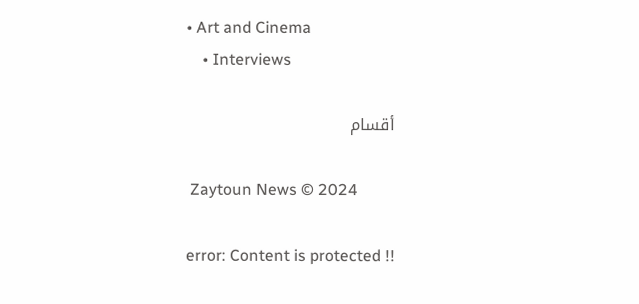• Art and Cinema
    • Interviews

أقسام

 Zaytoun News © 2024

error: Content is protected !!